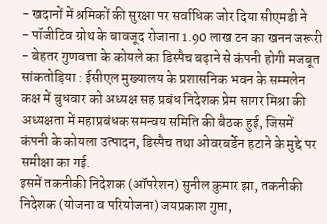- खदानों में श्रमिकों की सुरक्षा पर सर्वाधिक जोर दिया सीएमडी ने
- पॉजीटिव ग्रोथ के बावजूद रोजाना 1.90 लाख टन का खनन जरूरी
- बेहतर गुणवत्ता के कोयले का डिस्पैच बढ़ाने से कंपनी होगी मजबूत
सांकतोड़िया : ईसीएल मुख्यालय के प्रशासनिक भवन के सम्मलेन कक्ष में बुधवार को अध्यक्ष सह प्रबंध निदेशक प्रेम सागर मिश्रा की अध्यक्षता में महाप्रबंधक समन्वय समिति की बैठक हुई, जिसमें कंपनी के कोयला उत्पादन, डिस्पैच तथा ओवरबर्डेन हटाने के मुद्दे पर समीक्षा का गई.
इसमें तकनीकी निदेशक (ऑपरेशन) सुनील कुमार झा, तकनीकी निदेशक (योजना व परियोजना) जयप्रकाश गुप्ता,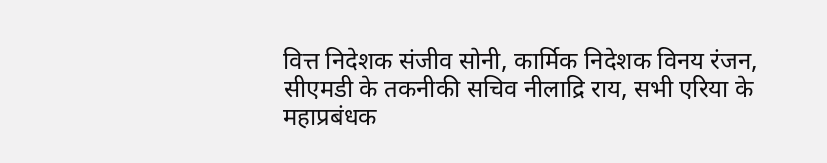वित्त निदेशक संजीव सोनी, कार्मिक निदेशक विनय रंजन, सीएमडी के तकनीकी सचिव नीलाद्रि राय, सभी एरिया के महाप्रबंधक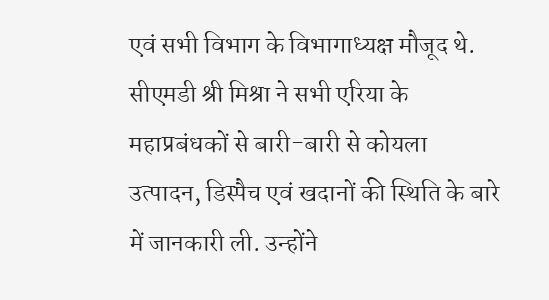एवं सभी विभाग के विभागाध्यक्ष मौजूद थे.
सीएमडी श्री मिश्रा ने सभी एरिया के महाप्रबंधकों से बारी-बारी से कोयला उत्पादन, डिस्पैच एवं खदानों की स्थिति के बारे में जानकारी ली. उन्होंने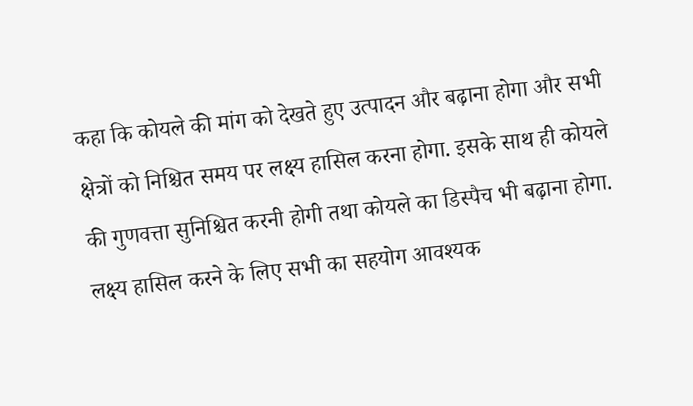कहा कि कोयले की मांग को देखते हुए उत्पादन और बढ़ाना होगा और सभी क्षेत्रों को निश्चित समय पर लक्ष्य हासिल करना होगा. इसके साथ ही कोयले की गुणवत्ता सुनिश्चित करनी होगी तथा कोयले का डिस्पैच भी बढ़ाना होगा.
लक्ष्य हासिल करने के लिए सभी का सहयोग आवश्यक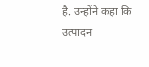है. उन्होंने कहा कि उत्पादन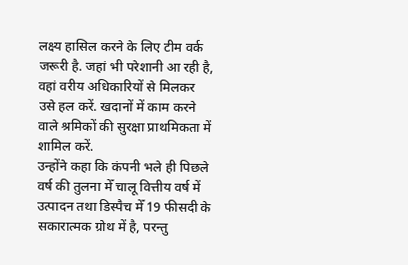लक्ष्य हासिल करने के लिए टीम वर्क जरूरी है. जहां भी परेशानी आ रही है, वहां वरीय अधिकारियों से मिलकर उसे हल करें. खदानों में काम करने वाले श्रमिकों की सुरक्षा प्राथमिकता में शामिल करें.
उन्होंने कहा कि कंपनी भले ही पिछले वर्ष की तुलना मेँ चालू वित्तीय वर्ष में उत्पादन तथा डिस्पैच मेँ 19 फीसदी के सकारात्मक ग्रोथ में है, परन्तु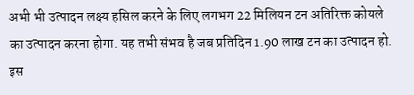अभी भी उत्पादन लक्ष्य हसिल करने के लिए लगभग 22 मिलियन टन अतिरिक्त कोयले का उत्पादन करना होगा. यह तभी संभव है जब प्रतिदिन 1.90 लाख टन का उत्पादन हो. इस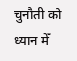चुनौती को ध्यान मेँ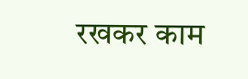रखकर काम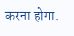करना होगा.